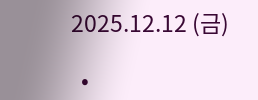2025.12.12 (금)

  •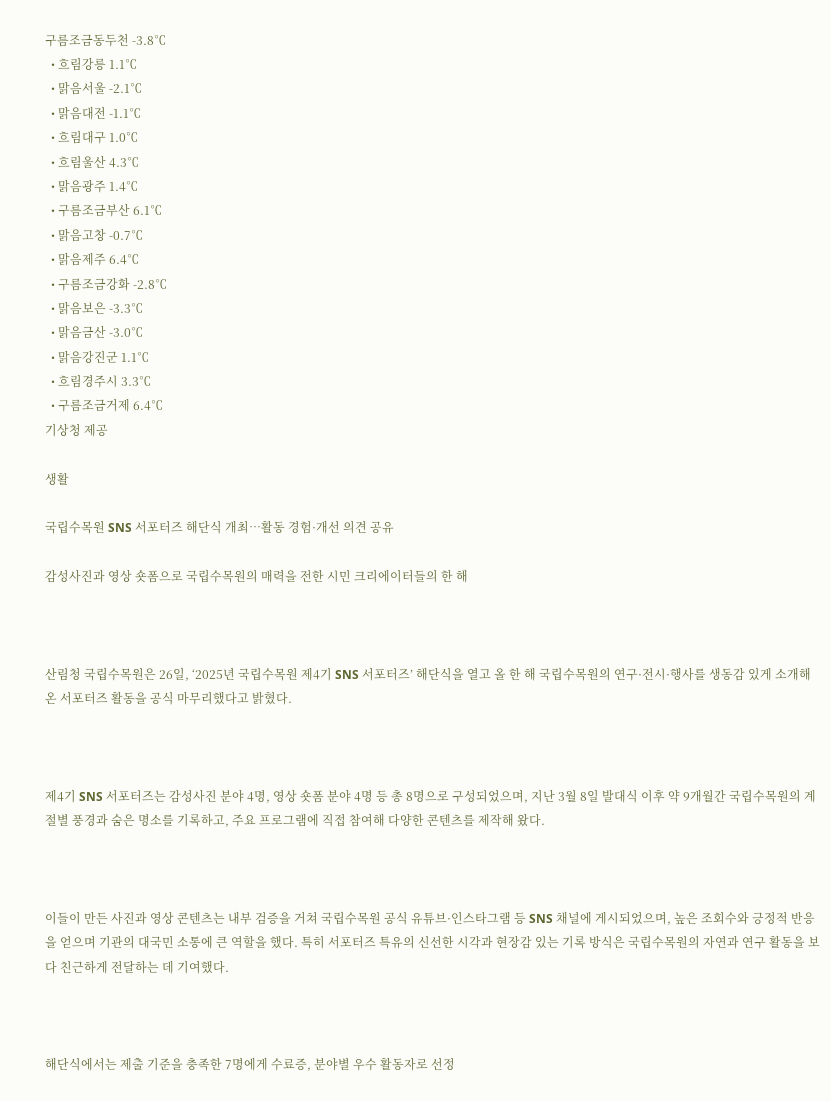구름조금동두천 -3.8℃
  • 흐림강릉 1.1℃
  • 맑음서울 -2.1℃
  • 맑음대전 -1.1℃
  • 흐림대구 1.0℃
  • 흐림울산 4.3℃
  • 맑음광주 1.4℃
  • 구름조금부산 6.1℃
  • 맑음고창 -0.7℃
  • 맑음제주 6.4℃
  • 구름조금강화 -2.8℃
  • 맑음보은 -3.3℃
  • 맑음금산 -3.0℃
  • 맑음강진군 1.1℃
  • 흐림경주시 3.3℃
  • 구름조금거제 6.4℃
기상청 제공

생활

국립수목원 SNS 서포터즈 해단식 개최…활동 경험·개선 의견 공유

감성사진과 영상 숏폼으로 국립수목원의 매력을 전한 시민 크리에이터들의 한 해



산림청 국립수목원은 26일, ‘2025년 국립수목원 제4기 SNS 서포터즈’ 해단식을 열고 올 한 해 국립수목원의 연구·전시·행사를 생동감 있게 소개해 온 서포터즈 활동을 공식 마무리했다고 밝혔다.



제4기 SNS 서포터즈는 감성사진 분야 4명, 영상 숏폼 분야 4명 등 총 8명으로 구성되었으며, 지난 3월 8일 발대식 이후 약 9개월간 국립수목원의 계절별 풍경과 숨은 명소를 기록하고, 주요 프로그램에 직접 참여해 다양한 콘텐츠를 제작해 왔다.



이들이 만든 사진과 영상 콘텐츠는 내부 검증을 거쳐 국립수목원 공식 유튜브·인스타그램 등 SNS 채널에 게시되었으며, 높은 조회수와 긍정적 반응을 얻으며 기관의 대국민 소통에 큰 역할을 했다. 특히 서포터즈 특유의 신선한 시각과 현장감 있는 기록 방식은 국립수목원의 자연과 연구 활동을 보다 친근하게 전달하는 데 기여했다.



해단식에서는 제출 기준을 충족한 7명에게 수료증, 분야별 우수 활동자로 선정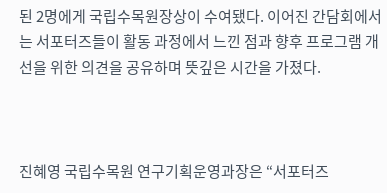된 2명에게 국립수목원장상이 수여됐다. 이어진 간담회에서는 서포터즈들이 활동 과정에서 느낀 점과 향후 프로그램 개선을 위한 의견을 공유하며 뜻깊은 시간을 가졌다.



진혜영 국립수목원 연구기획운영과장은 “서포터즈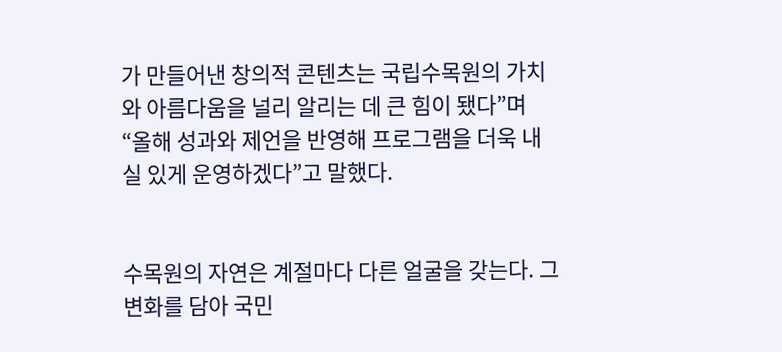가 만들어낸 창의적 콘텐츠는 국립수목원의 가치와 아름다움을 널리 알리는 데 큰 힘이 됐다”며 “올해 성과와 제언을 반영해 프로그램을 더욱 내실 있게 운영하겠다”고 말했다.


수목원의 자연은 계절마다 다른 얼굴을 갖는다. 그 변화를 담아 국민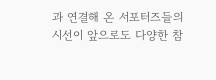과 연결해 온 서포터즈들의 시선이 앞으로도 다양한 참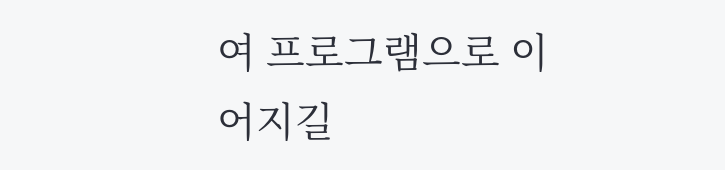여 프로그램으로 이어지길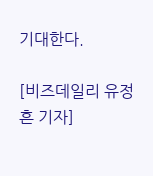기대한다.

[비즈데일리 유정흔 기자]